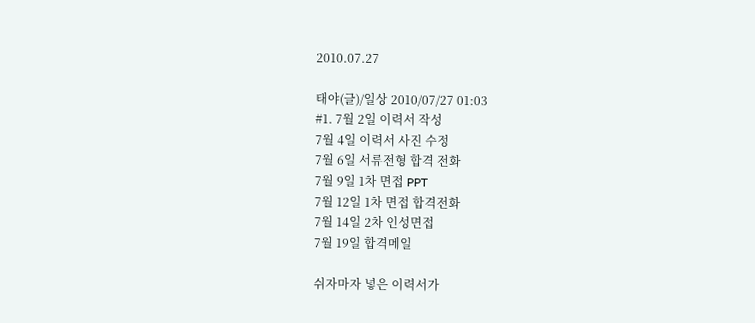2010.07.27

태야(글)/일상 2010/07/27 01:03
#1. 7월 2일 이력서 작성
7월 4일 이력서 사진 수정
7월 6일 서류전형 합격 전화
7월 9일 1차 면접 PPT
7월 12일 1차 면접 합격전화
7월 14일 2차 인성면접
7월 19일 합격메일

쉬자마자 넣은 이력서가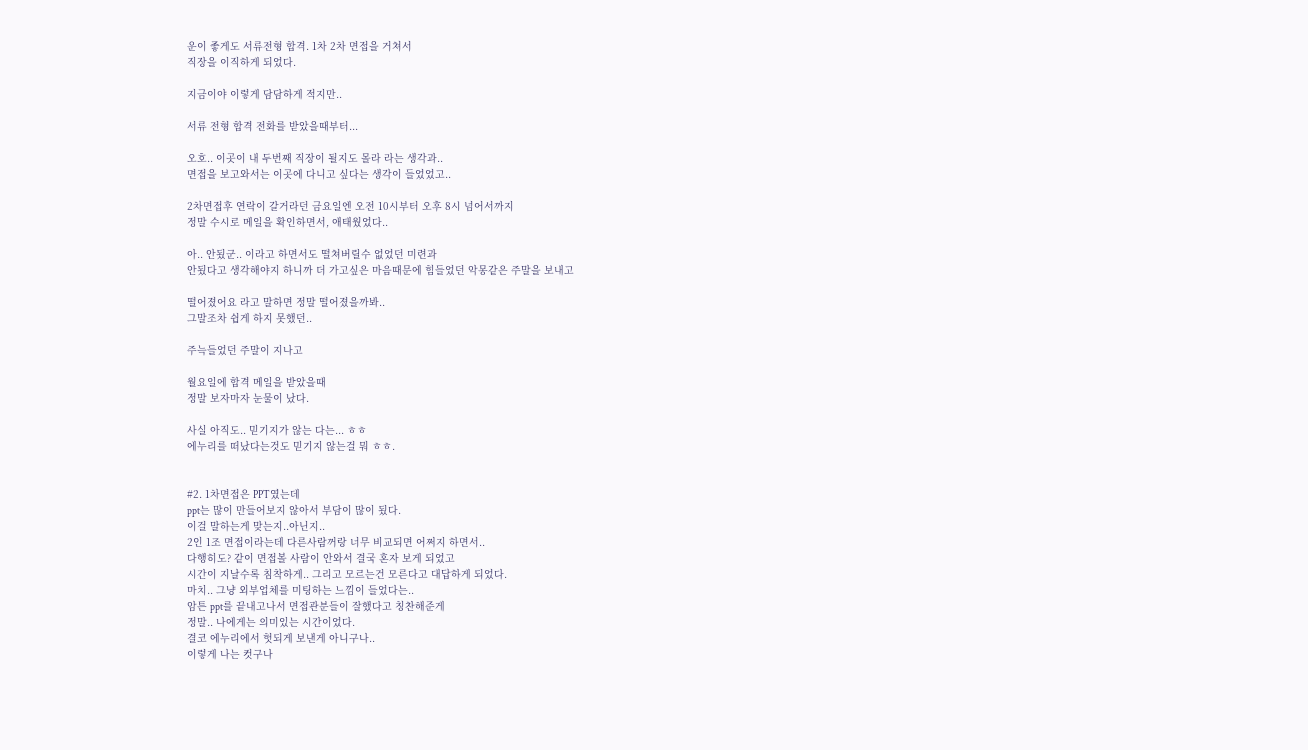운이 좋게도 서류전형 합격. 1차 2차 면접을 거쳐서
직장을 이직하게 되었다.

지금이야 이렇게 담담하게 적지만..

서류 전형 합격 전화를 받았을때부터...

오호.. 이곳이 내 두번째 직장이 될지도 몰라 라는 생각과..
면접을 보고와서는 이곳에 다니고 싶다는 생각이 들었었고..

2차면접후 연락이 갈거라던 금요일엔 오전 10시부터 오후 8시 넘어서까지
정말 수시로 메일을 확인하면서, 애태웠었다..

아.. 안됬군.. 이라고 하면서도 떨쳐버릴수 없었던 미련과
안됬다고 생각해야지 하니까 더 가고싶은 마음때문에 힘들었던 악몽같은 주말을 보내고

떨어졌어요 라고 말하면 정말 떨어졌을까봐..
그말조차 쉽게 하지 못했던..

주늑들었던 주말이 지나고

월요일에 합격 메일을 받았을때
정말 보자마자 눈물이 났다.

사실 아직도.. 믿기지가 않는 다는... ㅎㅎ
에누리를 떠났다는것도 믿기지 않는걸 뭐 ㅎㅎ.


#2. 1차면접은 PPT였는데
ppt는 많이 만들어보지 않아서 부담이 많이 됬다.
이걸 말하는게 맞는지..아닌지..
2인 1조 면접이라는데 다른사람꺼랑 너무 비교되면 어쩌지 하면서..
다행히도? 같이 면접볼 사람이 안와서 결국 혼자 보게 되었고
시간이 지날수록 침착하게.. 그리고 모르는건 모른다고 대답하게 되었다.
마치.. 그냥 외부업체를 미팅하는 느낌이 들었다는..
암튼 ppt를 끝내고나서 면접관분들이 잘했다고 칭찬해준게
정말.. 나에게는 의미있는 시간이었다.
결코 에누리에서 헛되게 보낸게 아니구나..
이렇게 나는 컷구나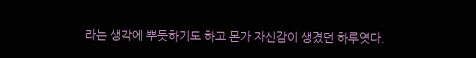라는 생각에 뿌듯하기도 하고 몬가 자신감이 생겼던 하루엿다.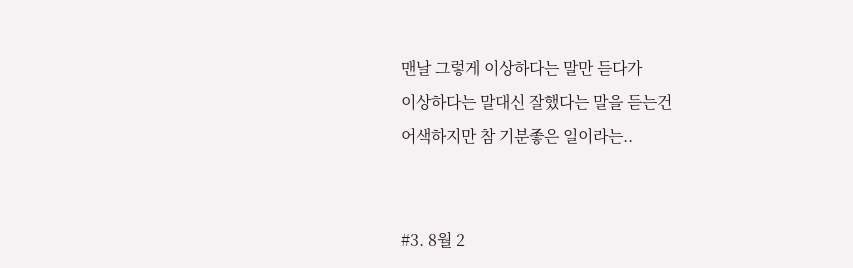맨날 그렇게 이상하다는 말만 듣다가
이상하다는 말대신 잘했다는 말을 듣는건
어색하지만 참 기분좋은 일이라는..


#3. 8월 2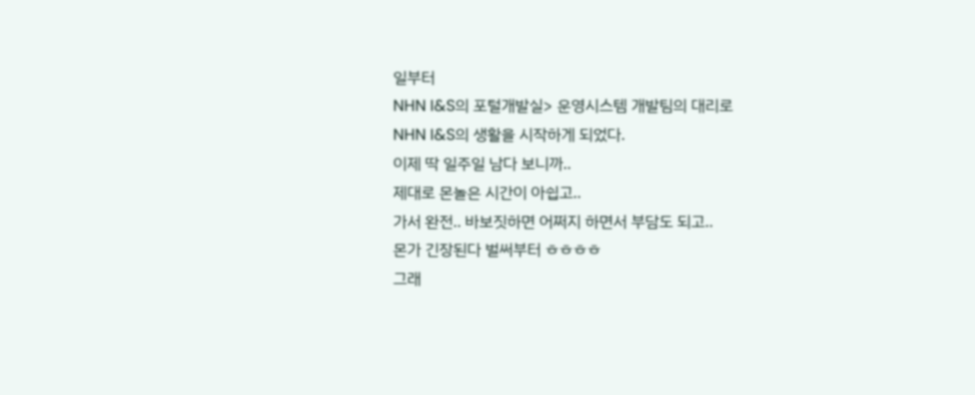일부터
NHN I&S의 포털개발실> 운영시스템 개발팀의 대리로
NHN I&S의 생활을 시작하게 되었다.
이제 딱 일주일 남다 보니까..
제대로 몬놀은 시간이 아쉽고..
가서 완전.. 바보짓하면 어쩌지 하면서 부담도 되고..
몬가 긴장된다 벌써부터 ㅎㅎㅎㅎ
그래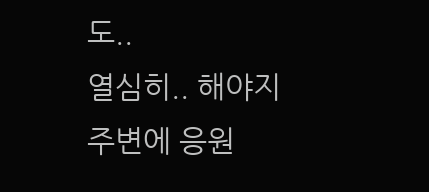도..
열심히.. 해야지
주변에 응원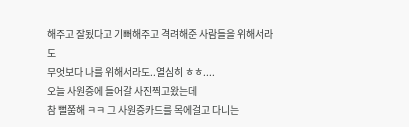해주고 잘됬다고 기뻐해주고 격려해준 사람들을 위해서라도
무엇보다 나를 위해서라도..열심히 ㅎㅎ....
오늘 사원증에 들어갈 사진찍고왔는데
참 뻘쭘해 ㅋㅋ 그 사원증카드를 목에걸고 다니는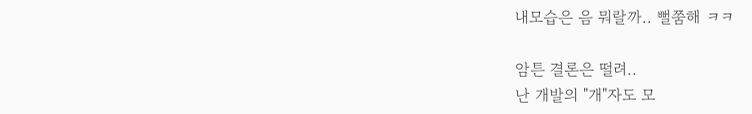내모습은 음 뭐랄까.. 뻘쭘해 ㅋㅋ

암튼 결론은 떨려..
난 개발의 "개"자도 모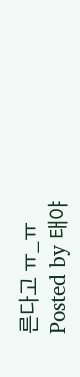른다고 ㅠ_ㅠ
Posted by 태야